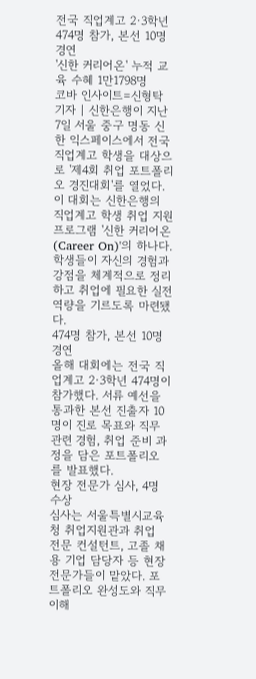전국 직업계고 2·3학년 474명 참가, 본선 10명 경연
'신한 커리어온' 누적 교육 수혜 1만1798명
코바 인사이트=신형탁 기자 | 신한은행이 지난 7일 서울 중구 명동 신한 익스페이스에서 전국 직업계고 학생을 대상으로 '제4회 취업 포트폴리오 경진대회'를 열었다.
이 대회는 신한은행의 직업계고 학생 취업 지원 프로그램 '신한 커리어온(Career On)'의 하나다. 학생들이 자신의 경험과 강점을 체계적으로 정리하고 취업에 필요한 실전 역량을 기르도록 마련됐다.
474명 참가, 본선 10명 경연
올해 대회에는 전국 직업계고 2·3학년 474명이 참가했다. 서류 예선을 통과한 본선 진출자 10명이 진로 목표와 직무 관련 경험, 취업 준비 과정을 담은 포트폴리오를 발표했다.
현장 전문가 심사, 4명 수상
심사는 서울특별시교육청 취업지원관과 취업 전문 컨설턴트, 고졸 채용 기업 담당자 등 현장 전문가들이 맡았다. 포트폴리오 완성도와 직무 이해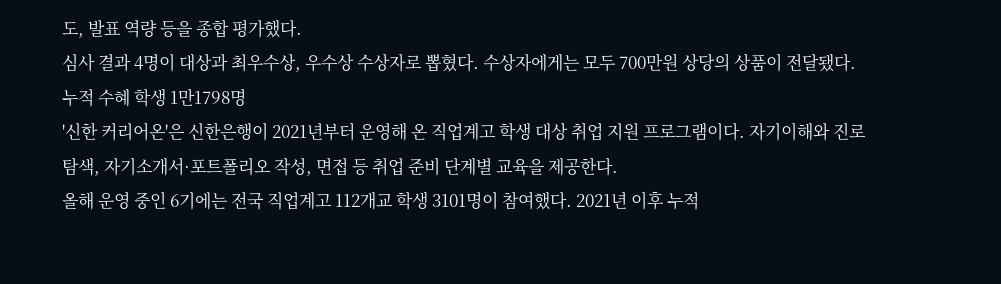도, 발표 역량 등을 종합 평가했다.
심사 결과 4명이 대상과 최우수상, 우수상 수상자로 뽑혔다. 수상자에게는 모두 700만원 상당의 상품이 전달됐다.
누적 수혜 학생 1만1798명
'신한 커리어온'은 신한은행이 2021년부터 운영해 온 직업계고 학생 대상 취업 지원 프로그램이다. 자기이해와 진로 탐색, 자기소개서·포트폴리오 작성, 면접 등 취업 준비 단계별 교육을 제공한다.
올해 운영 중인 6기에는 전국 직업계고 112개교 학생 3101명이 참여했다. 2021년 이후 누적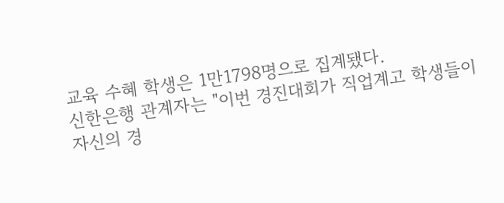교육 수혜 학생은 1만1798명으로 집계됐다.
신한은행 관계자는 "이번 경진대회가 직업계고 학생들이 자신의 경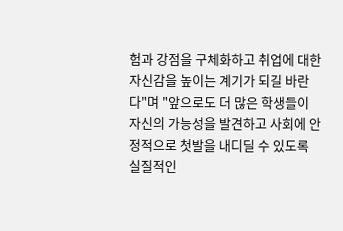험과 강점을 구체화하고 취업에 대한 자신감을 높이는 계기가 되길 바란다"며 "앞으로도 더 많은 학생들이 자신의 가능성을 발견하고 사회에 안정적으로 첫발을 내디딜 수 있도록 실질적인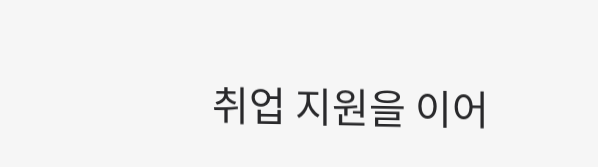취업 지원을 이어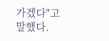가겠다"고 말했다.